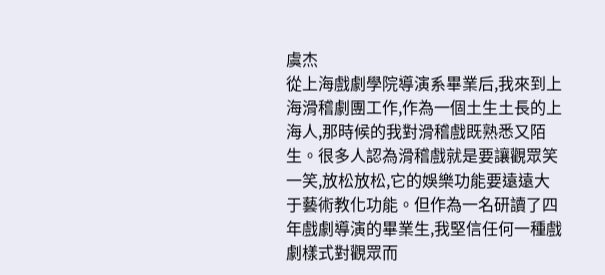虞杰
從上海戲劇學院導演系畢業后,我來到上海滑稽劇團工作,作為一個土生土長的上海人,那時候的我對滑稽戲既熟悉又陌生。很多人認為滑稽戲就是要讓觀眾笑一笑,放松放松,它的娛樂功能要遠遠大于藝術教化功能。但作為一名研讀了四年戲劇導演的畢業生,我堅信任何一種戲劇樣式對觀眾而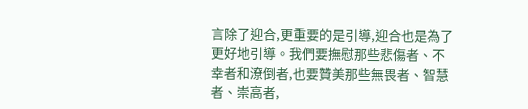言除了迎合,更重要的是引導,迎合也是為了更好地引導。我們要撫慰那些悲傷者、不幸者和潦倒者,也要贊美那些無畏者、智慧者、崇高者,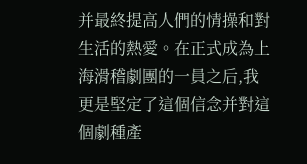并最終提高人們的情操和對生活的熱愛。在正式成為上海滑稽劇團的一員之后,我更是堅定了這個信念并對這個劇種產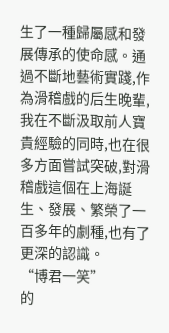生了一種歸屬感和發展傳承的使命感。通過不斷地藝術實踐,作為滑稽戲的后生晚輩,我在不斷汲取前人寶貴經驗的同時,也在很多方面嘗試突破,對滑稽戲這個在上海誕生、發展、繁榮了一百多年的劇種,也有了更深的認識。
“博君一笑”
的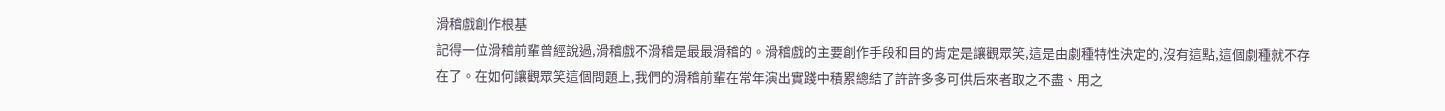滑稽戲創作根基
記得一位滑稽前輩曾經說過,滑稽戲不滑稽是最最滑稽的。滑稽戲的主要創作手段和目的肯定是讓觀眾笑,這是由劇種特性決定的,沒有這點,這個劇種就不存在了。在如何讓觀眾笑這個問題上,我們的滑稽前輩在常年演出實踐中積累總結了許許多多可供后來者取之不盡、用之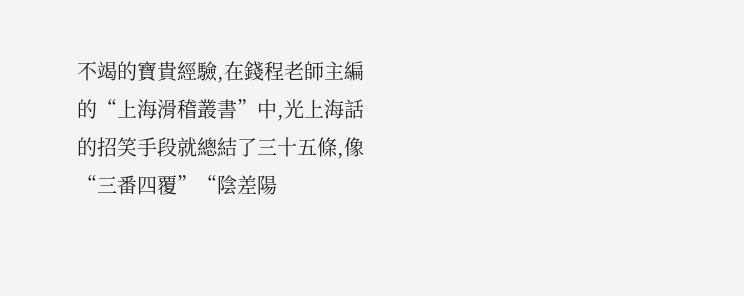不竭的寶貴經驗,在錢程老師主編的“上海滑稽叢書”中,光上海話的招笑手段就總結了三十五條,像“三番四覆”“陰差陽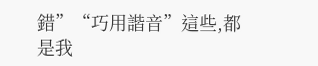錯”“巧用諧音”這些,都是我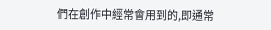們在創作中經常會用到的,即通常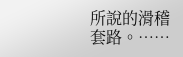所說的滑稽套路。……